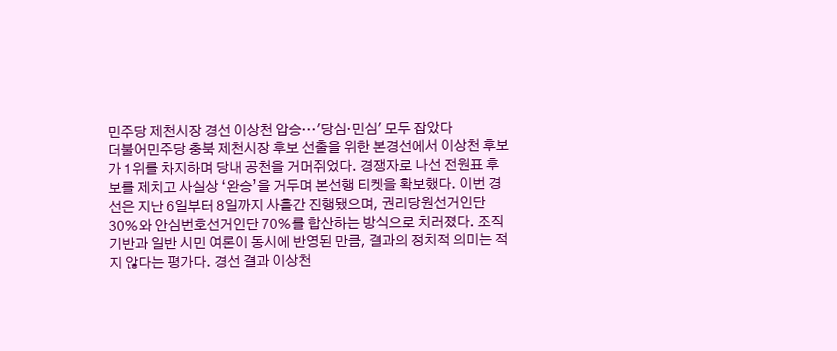민주당 제천시장 경선 이상천 압승···'당심·민심' 모두 잡았다
더불어민주당 충북 제천시장 후보 선출을 위한 본경선에서 이상천 후보가 1위를 차지하며 당내 공천을 거머쥐었다. 경쟁자로 나선 전원표 후보를 제치고 사실상 ‘완승’을 거두며 본선행 티켓을 확보했다. 이번 경선은 지난 6일부터 8일까지 사흘간 진행됐으며, 권리당원선거인단 30%와 안심번호선거인단 70%를 합산하는 방식으로 치러졌다. 조직 기반과 일반 시민 여론이 동시에 반영된 만큼, 결과의 정치적 의미는 적지 않다는 평가다. 경선 결과 이상천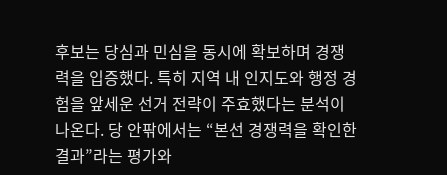후보는 당심과 민심을 동시에 확보하며 경쟁력을 입증했다. 특히 지역 내 인지도와 행정 경험을 앞세운 선거 전략이 주효했다는 분석이 나온다. 당 안팎에서는 “본선 경쟁력을 확인한 결과”라는 평가와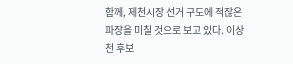함께, 제천시장 선거 구도에 적잖은 파장을 미칠 것으로 보고 있다. 이상천 후보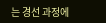는 경선 과정에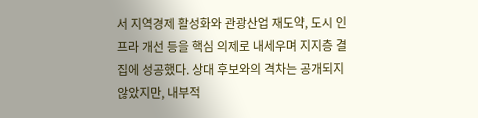서 지역경제 활성화와 관광산업 재도약, 도시 인프라 개선 등을 핵심 의제로 내세우며 지지층 결집에 성공했다. 상대 후보와의 격차는 공개되지 않았지만, 내부적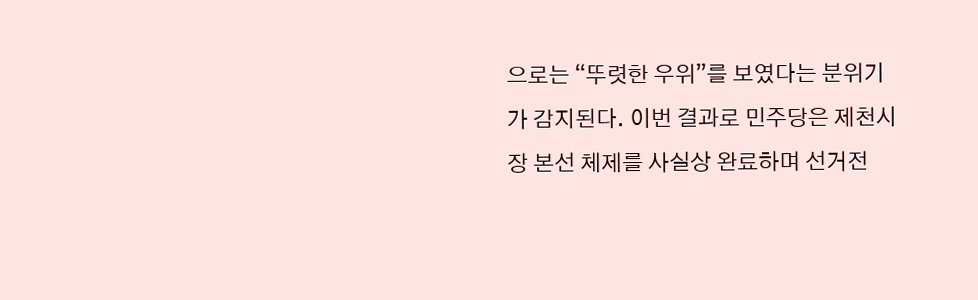으로는 “뚜렷한 우위”를 보였다는 분위기가 감지된다. 이번 결과로 민주당은 제천시장 본선 체제를 사실상 완료하며 선거전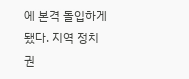에 본격 돌입하게 됐다. 지역 정치권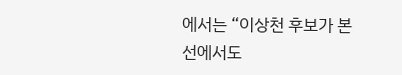에서는 “이상천 후보가 본선에서도